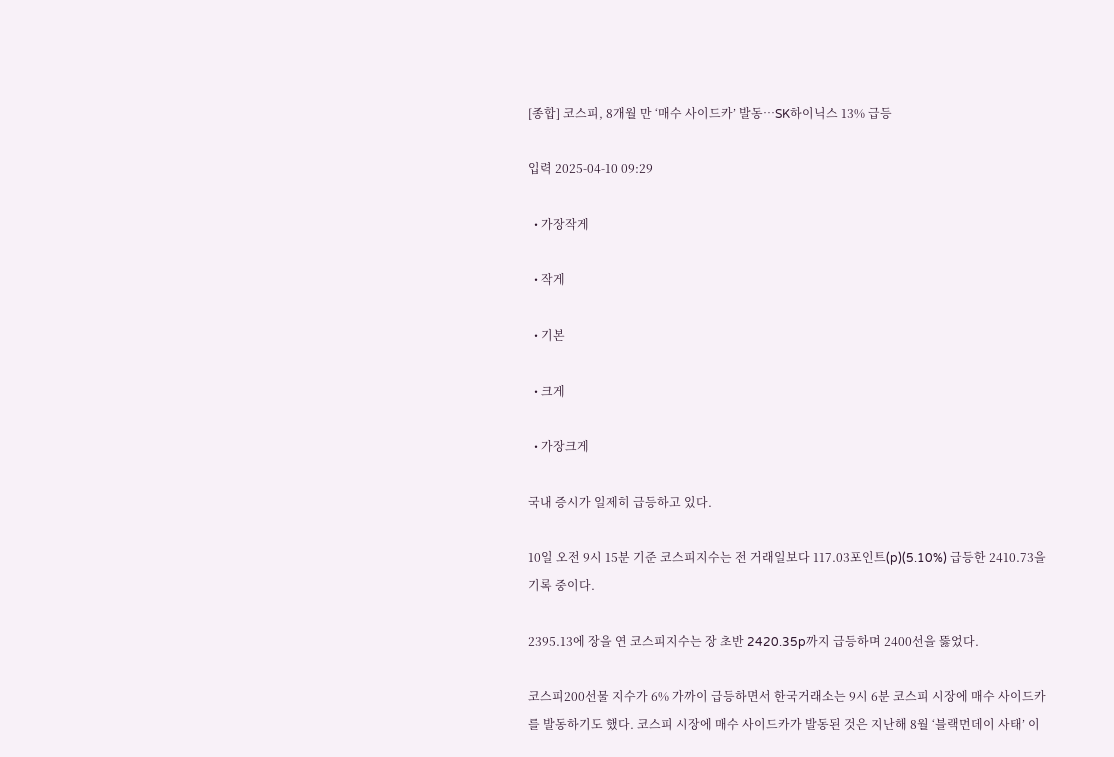[종합] 코스피, 8개월 만 ‘매수 사이드카’ 발동…SK하이닉스 13% 급등

입력 2025-04-10 09:29

  • 가장작게

  • 작게

  • 기본

  • 크게

  • 가장크게

국내 증시가 일제히 급등하고 있다.

10일 오전 9시 15분 기준 코스피지수는 전 거래일보다 117.03포인트(p)(5.10%) 급등한 2410.73을 기록 중이다.

2395.13에 장을 연 코스피지수는 장 초반 2420.35p까지 급등하며 2400선을 뚫었다.

코스피200선물 지수가 6% 가까이 급등하면서 한국거래소는 9시 6분 코스피 시장에 매수 사이드카를 발동하기도 했다. 코스피 시장에 매수 사이드카가 발동된 것은 지난해 8월 ‘블랙먼데이 사태’ 이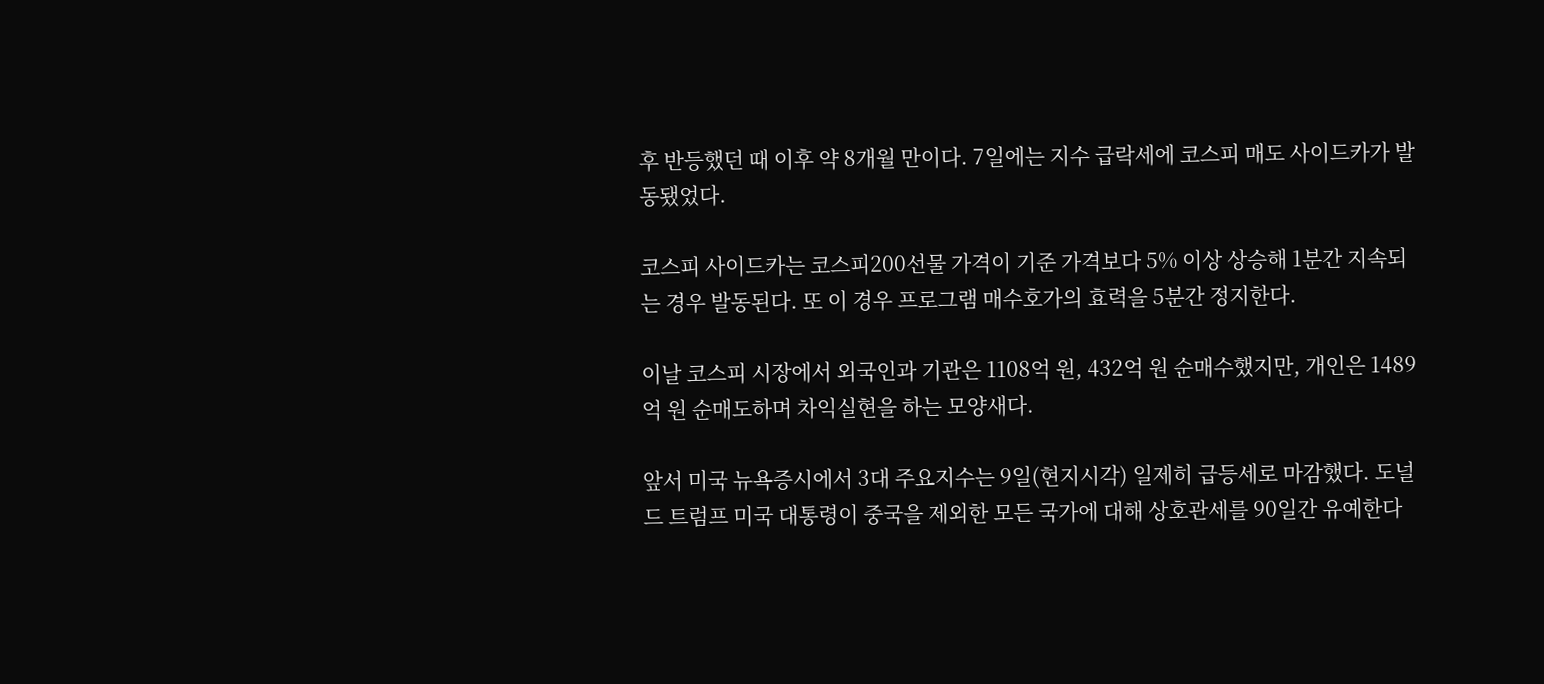후 반등했던 때 이후 약 8개월 만이다. 7일에는 지수 급락세에 코스피 매도 사이드카가 발동됐었다.

코스피 사이드카는 코스피200선물 가격이 기준 가격보다 5% 이상 상승해 1분간 지속되는 경우 발동된다. 또 이 경우 프로그램 매수호가의 효력을 5분간 정지한다.

이날 코스피 시장에서 외국인과 기관은 1108억 원, 432억 원 순매수했지만, 개인은 1489억 원 순매도하며 차익실현을 하는 모양새다.

앞서 미국 뉴욕증시에서 3대 주요지수는 9일(현지시각) 일제히 급등세로 마감했다. 도널드 트럼프 미국 대통령이 중국을 제외한 모든 국가에 대해 상호관세를 90일간 유예한다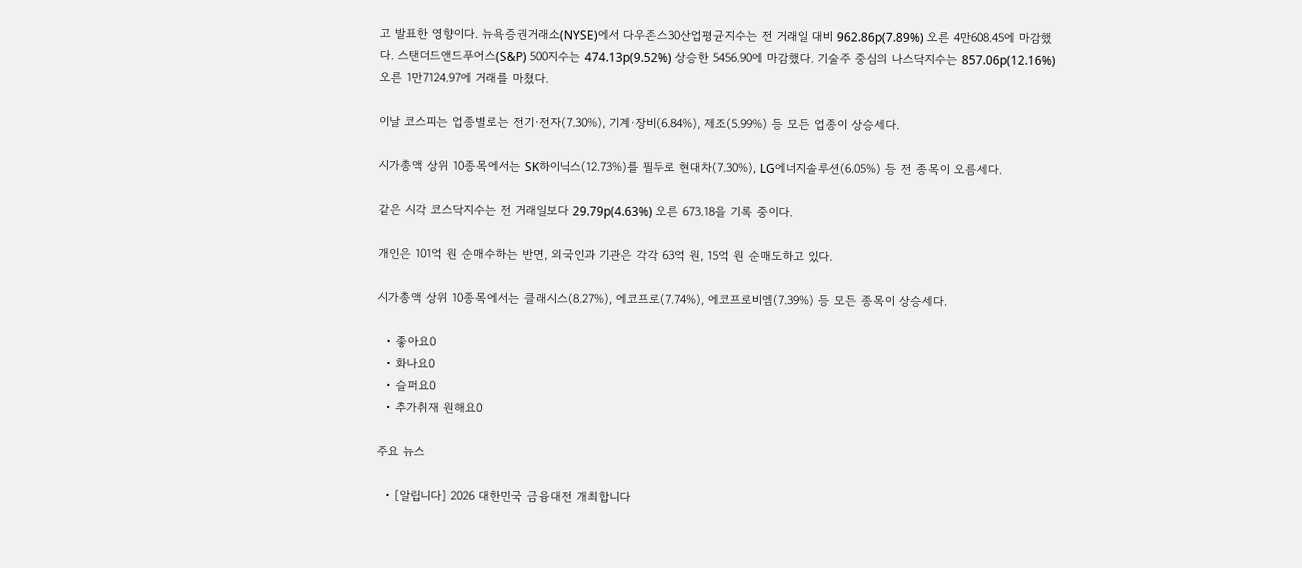고 발표한 영향이다. 뉴욕증권거래소(NYSE)에서 다우존스30산업평균지수는 전 거래일 대비 962.86p(7.89%) 오른 4만608.45에 마감했다. 스탠더드앤드푸어스(S&P) 500지수는 474.13p(9.52%) 상승한 5456.90에 마감했다. 기술주 중심의 나스닥지수는 857.06p(12.16%) 오른 1만7124.97에 거래를 마쳤다.

이날 코스피는 업종별로는 전기·전자(7.30%), 기계·장비(6.84%), 제조(5.99%) 등 모든 업종이 상승세다.

시가총액 상위 10종목에서는 SK하이닉스(12.73%)를 필두로 현대차(7.30%), LG에너지솔루션(6.05%) 등 전 종목이 오름세다.

같은 시각 코스닥지수는 전 거래일보다 29.79p(4.63%) 오른 673.18을 기록 중이다.

개인은 101억 원 순매수하는 반면, 외국인과 기관은 각각 63억 원, 15억 원 순매도하고 있다.

시가총액 상위 10종목에서는 클래시스(8.27%), 에코프로(7.74%), 에코프로비엠(7.39%) 등 모든 종목이 상승세다.

  • 좋아요0
  • 화나요0
  • 슬퍼요0
  • 추가취재 원해요0

주요 뉴스

  • [알립니다] 2026 대한민국 금융대전 개최합니다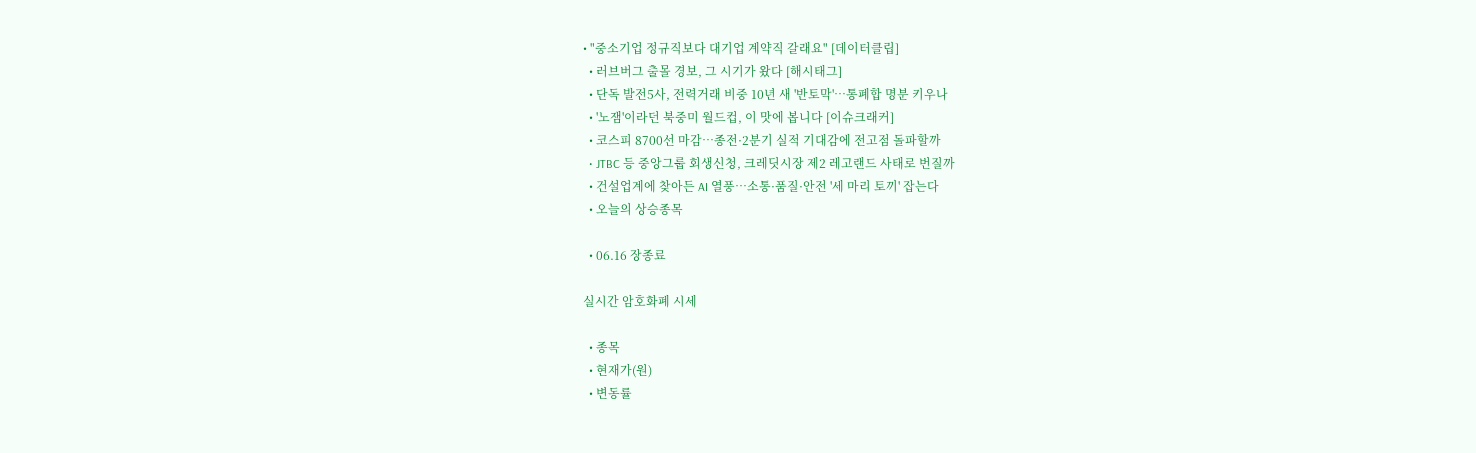• "중소기업 정규직보다 대기업 계약직 갈래요" [데이터클립]
  • 러브버그 출몰 경보, 그 시기가 왔다 [해시태그]
  • 단독 발전5사, 전력거래 비중 10년 새 '반토막'⋯통폐합 명분 키우나
  • '노잼'이라던 북중미 월드컵, 이 맛에 봅니다 [이슈크래커]
  • 코스피 8700선 마감…종전·2분기 실적 기대감에 전고점 돌파할까
  • JTBC 등 중앙그룹 회생신청, 크레딧시장 제2 레고랜드 사태로 번질까
  • 건설업계에 찾아든 AI 열풍⋯소통·품질·안전 '세 마리 토끼' 잡는다
  • 오늘의 상승종목

  • 06.16 장종료

실시간 암호화폐 시세

  • 종목
  • 현재가(원)
  • 변동률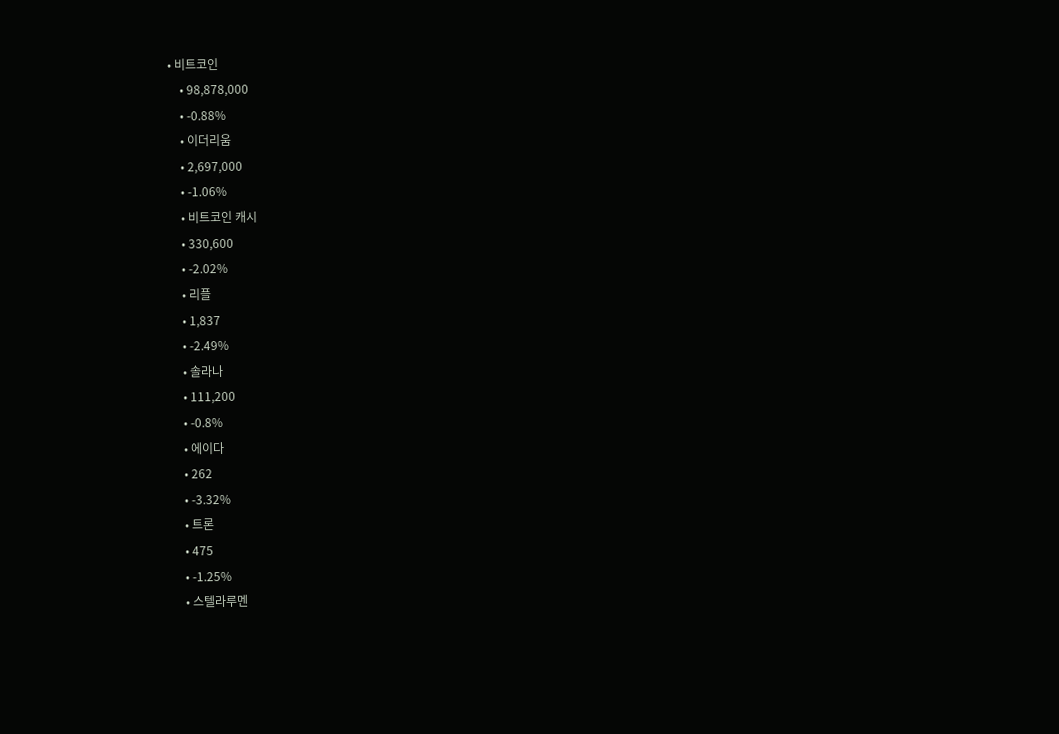• 비트코인
    • 98,878,000
    • -0.88%
    • 이더리움
    • 2,697,000
    • -1.06%
    • 비트코인 캐시
    • 330,600
    • -2.02%
    • 리플
    • 1,837
    • -2.49%
    • 솔라나
    • 111,200
    • -0.8%
    • 에이다
    • 262
    • -3.32%
    • 트론
    • 475
    • -1.25%
    • 스텔라루멘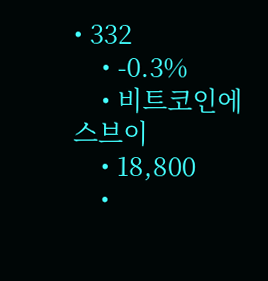• 332
    • -0.3%
    • 비트코인에스브이
    • 18,800
    •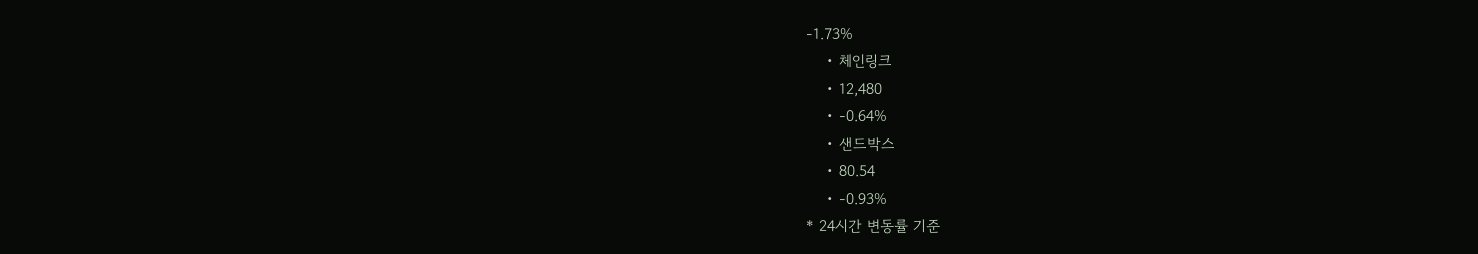-1.73%
    • 체인링크
    • 12,480
    • -0.64%
    • 샌드박스
    • 80.54
    • -0.93%
* 24시간 변동률 기준